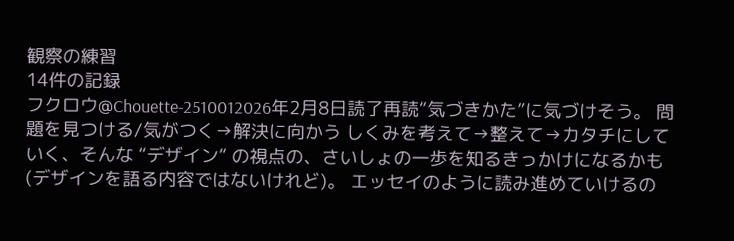観察の練習
14件の記録
フクロウ@Chouette-2510012026年2月8日読了再読“気づきかた”に気づけそう。 問題を見つける/気がつく→解決に向かう しくみを考えて→整えて→カタチにしていく、そんな “デザイン” の視点の、さいしょの一歩を知るきっかけになるかも(デザインを語る内容ではないけれど)。 エッセイのように読み進めていけるの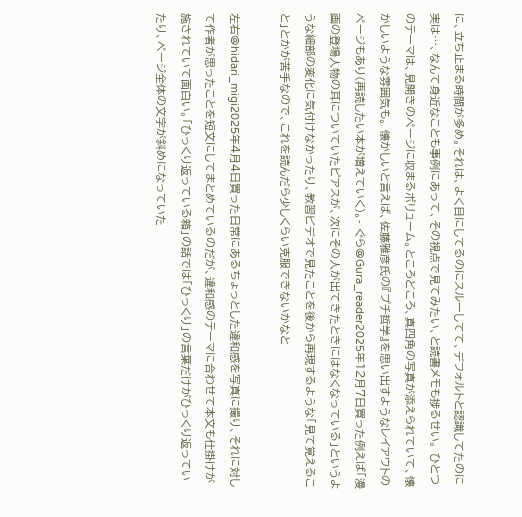に、立ち止まる時間が多め。それは、よく目にしてるのにスルーしてて、デフォルトと認識してたのに実は…、なんて身近なことも事例にあって、その視点で見てみたい、と読書メモも捗るせい。 ひとつのテーマは、見開きのページに収まるボリューム。ところどころ、真四角の写真が添えられていて、懐かしいような雰囲気も。 懐かしいと言えば、佐藤雅彦氏の『プチ哲学』を思い出すようなレイアウトのページもあり(再読したい本が増えていく)。- ぐら@Gura_reader2025年12月7日買った例えば「漫画の登場人物の耳についていたピアスが、次にその人が出てきたときにはなくなっている」というような細部の変化に気付けなかったり、教習ビデオで見たことを後から再現するような「見て覚えること」とかが苦手なので、これを読んだら少しくらい克服できないかなと

左右@hidari_migi2025年4月4日買った日常にあるちょっとした違和感を写真に撮り、それに対して作者が思ったことを短文にしてまとめているのだが、違和感のテーマに合わせて本文も仕掛けが施されていて面白い。「ひっくり返っている箱」の話では「ひっくり」の言葉だけがひっくり返っていたり、ページ全体の文字が斜めになっていた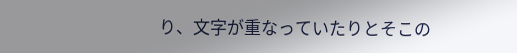り、文字が重なっていたりとそこの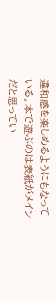違和感を楽しめるようにもなっている。本で遊ぶのは表紙がメインだと思ってい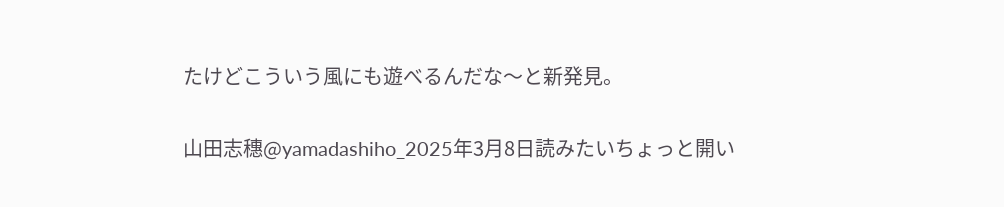たけどこういう風にも遊べるんだな〜と新発見。

山田志穗@yamadashiho_2025年3月8日読みたいちょっと開い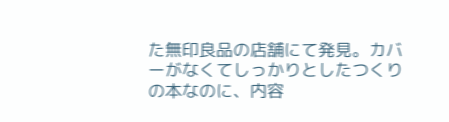た無印良品の店舗にて発見。カバーがなくてしっかりとしたつくりの本なのに、内容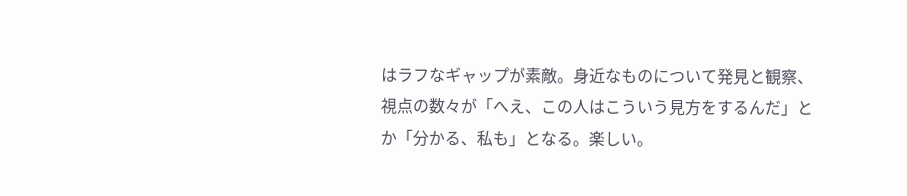はラフなギャップが素敵。身近なものについて発見と観察、視点の数々が「へえ、この人はこういう見方をするんだ」とか「分かる、私も」となる。楽しい。